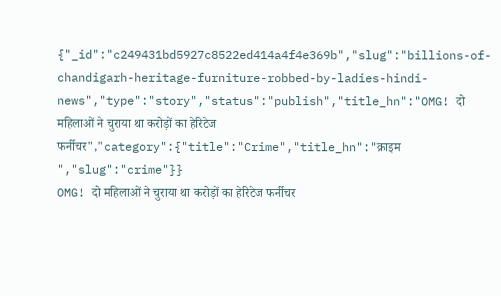{"_id":"c249431bd5927c8522ed414a4f4e369b","slug":"billions-of-chandigarh-heritage-furniture-robbed-by-ladies-hindi-news","type":"story","status":"publish","title_hn":"OMG! दो महिलाओं ने चुराया था करोड़ों का हेरिटेज फर्नीचर","category":{"title":"Crime","title_hn":"क्राइम ","slug":"crime"}}
OMG! दो महिलाओं ने चुराया था करोड़ों का हेरिटेज फर्नीचर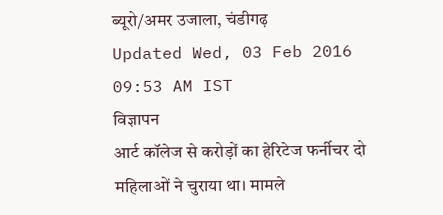ब्यूरो/अमर उजाला, चंडीगढ़
Updated Wed, 03 Feb 2016 09:53 AM IST
विज्ञापन
आर्ट कॉलेज से करोड़ों का हेरिटेज फर्नीचर दो महिलाओं ने चुराया था। मामले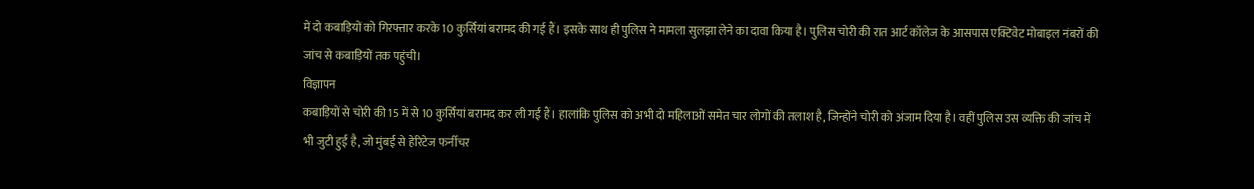में दो कबाड़ियों को गिरफ्तार करके 10 कुर्सियां बरामद की गई हैं। इसके साथ ही पुलिस ने मामला सुलझा लेने का दावा किया है। पुलिस चोरी की रात आर्ट कॉलेज के आसपास एक्टिवेट मोबाइल नंबरों की जांच से कबाड़ियों तक पहुंची।
विज्ञापन
कबाड़ियों से चोरी की 15 में से 10 कुर्सियां बरामद कर ली गईं हैं। हालांकि पुलिस को अभी दो महिलाओं समेत चार लोगों की तलाश है, जिन्होंने चोरी को अंजाम दिया है। वहीं पुलिस उस व्यक्ति की जांच में भी जुटी हुई है, जो मुंबई से हेरिटेज फर्नीचर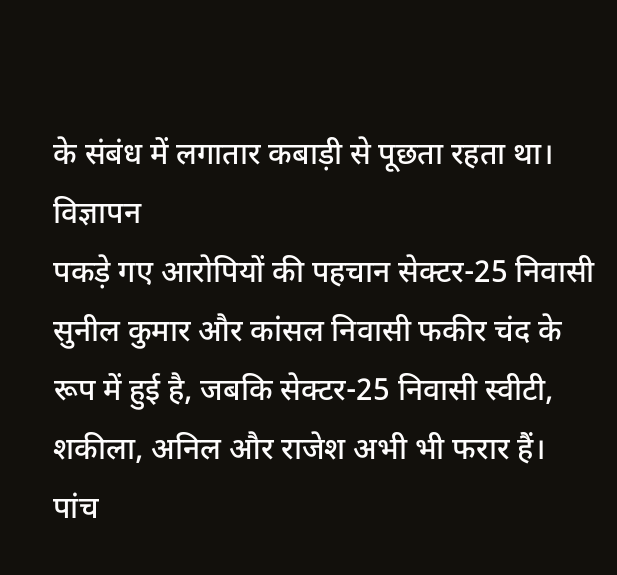के संबंध में लगातार कबाड़ी से पूछता रहता था।
विज्ञापन
पकड़े गए आरोपियों की पहचान सेक्टर-25 निवासी सुनील कुमार और कांसल निवासी फकीर चंद के रूप में हुई है, जबकि सेक्टर-25 निवासी स्वीटी, शकीला, अनिल और राजेश अभी भी फरार हैं। पांच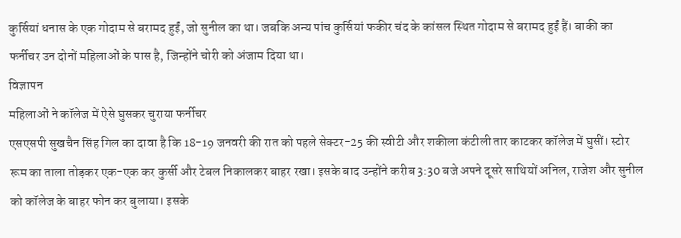कुर्सियां धनास के एक गोदाम से बरामद हुईं, जो सुनील का था। जबकि अन्य पांच कुर्सियां फकीर चंद के कांसल स्थित गोदाम से बरामद हुईं हैं। बाकी का फर्नीचर उन दोनों महिलाओं के पास है, जिन्होंने चोरी को अंजाम दिया था।
विज्ञापन
महिलाओं ने कॉलेज में ऐसे घुसकर चुराया फर्नीचर
एसएसपी सुखचैन सिंह गिल का दावा है कि 18-19 जनवरी की रात को पहले सेक्टर-25 की स्वीटी और शकीला कंटीली तार काटकर कॉलेज में घुसीं। स्टोर रूम का ताला तोड़कर एक-एक कर कुर्सी और टेबल निकालकर बाहर रखा। इसके बाद उन्होंने करीब 3:30 बजे अपने दूसरे साथियों अनिल, राजेश और सुनील को कॉलेज के बाहर फोन कर बुलाया। इसके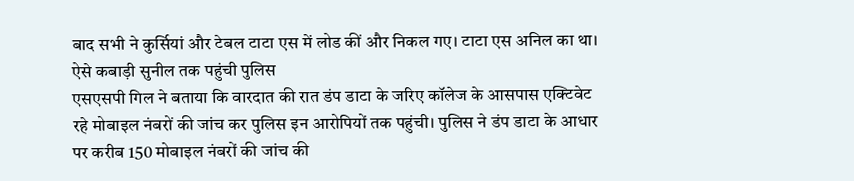बाद सभी ने कुर्सियां और टेबल टाटा एस में लोड कीं और निकल गए। टाटा एस अनिल का था।
ऐसे कबाड़ी सुनील तक पहुंची पुलिस
एसएसपी गिल ने बताया कि वारदात की रात डंप डाटा के जरिए कॉलेज के आसपास एक्टिवेट रहे मोबाइल नंबरों की जांच कर पुलिस इन आरोपियों तक पहुंची। पुलिस ने डंप डाटा के आधार पर करीब 150 मोबाइल नंबरों की जांच की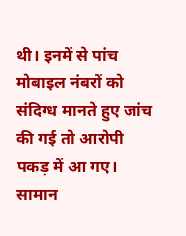थी। इनमें से पांच मोबाइल नंबरों को संदिग्ध मानते हुए जांच की गई तो आरोपी पकड़ में आ गए। सामान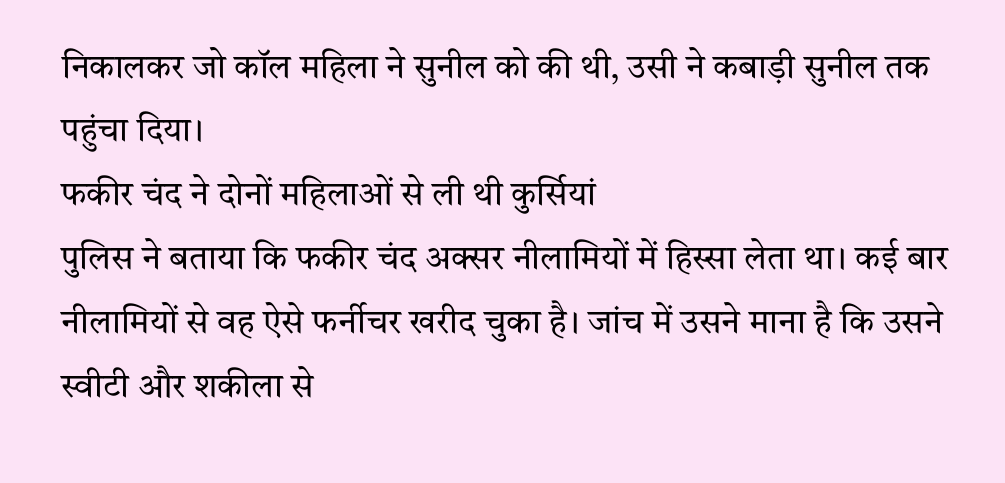निकालकर जो कॉल महिला ने सुनील को की थी, उसी ने कबाड़ी सुनील तक पहुंचा दिया।
फकीर चंद ने दोनों महिलाओं से ली थी कुर्सियां
पुलिस ने बताया कि फकीर चंद अक्सर नीलामियों में हिस्सा लेता था। कई बार नीलामियों से वह ऐसे फर्नीचर खरीद चुका है। जांच में उसने माना है कि उसने स्वीटी और शकीला से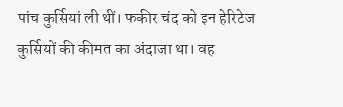पांच कुर्सियां ली थीं। फकीर चंद को इन हेरिटेज कुर्सियों की कीमत का अंदाजा था। वह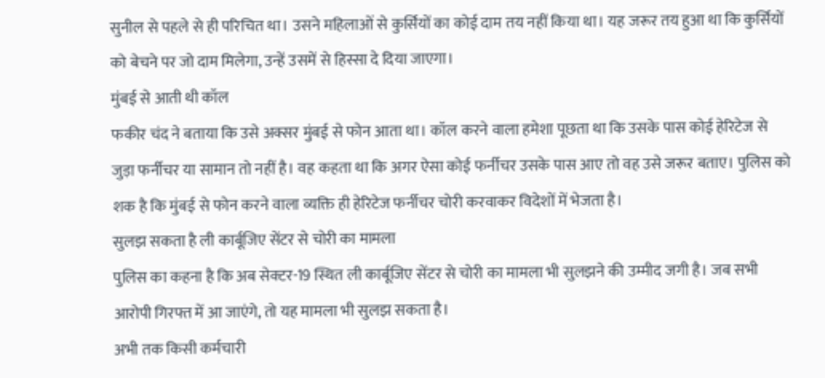सुनील से पहले से ही परिचित था। उसने महिलाओं से कुर्सियों का कोई दाम तय नहीं किया था। यह जरूर तय हुआ था कि कुर्सियों को बेचने पर जो दाम मिलेगा, उन्हें उसमें से हिस्सा दे दिया जाएगा।
मुंबई से आती थी कॉल
फकीर चंद ने बताया कि उसे अक्सर मुंबई से फोन आता था। कॉल करने वाला हमेशा पूछता था कि उसके पास कोई हेरिटेज से जुड़ा फर्नीचर या सामान तो नहीं है। वह कहता था कि अगर ऐसा कोई फर्नीचर उसके पास आए तो वह उसे जरूर बताए। पुलिस को शक है कि मुंबई से फोन करने वाला व्यक्ति ही हेरिटेज फर्नीचर चोरी करवाकर विदेशों में भेजता है।
सुलझ सकता है ली कार्बूजिए सेंटर से चोरी का मामला
पुलिस का कहना है कि अब सेक्टर-19 स्थित ली कार्बूजिए सेंटर से चोरी का मामला भी सुलझने की उम्मीद जगी है। जब सभी आरोपी गिरफ्त में आ जाएंगे, तो यह मामला भी सुलझ सकता है।
अभी तक किसी कर्मचारी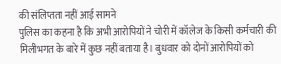की संलिप्तता नहीं आई सामने
पुलिस का कहना है कि अभी आरोपियों ने चोरी में कॉलेज के किसी कर्मचारी की मिलीभगत के बारे में कुछ नहीं बताया है। बुधवार को दोनों आरोपियों को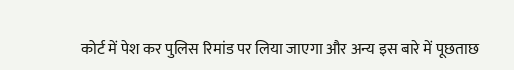कोर्ट में पेश कर पुलिस रिमांड पर लिया जाएगा और अन्य इस बारे में पूछताछ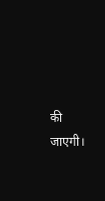की जाएगी।